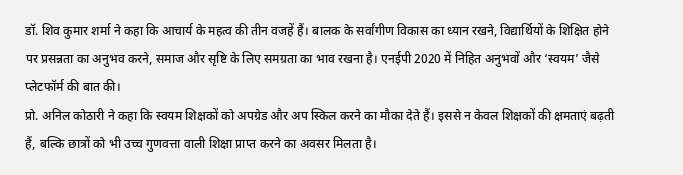डॉ. शिव कुमार शर्मा ने कहा कि आचार्य के महत्व की तीन वजहें हैं। बालक के सर्वांगीण विकास का ध्यान रखने, विद्यार्थियों के शिक्षित होने पर प्रसन्नता का अनुभव करने, समाज और सृष्टि के लिए समग्रता का भाव रखना है। एनईपी 2020 में निहित अनुभवों और ‘स्वयम’ जैसे प्लेटफॉर्म की बात की।
प्रो. अनिल कोठारी ने कहा कि स्वयम शिक्षकों को अपग्रेड और अप स्किल करने का मौका देते हैं। इससे न केवल शिक्षकों की क्षमताएं बढ़ती हैं, बल्कि छात्रों को भी उच्च गुणवत्ता वाली शिक्षा प्राप्त करने का अवसर मिलता है।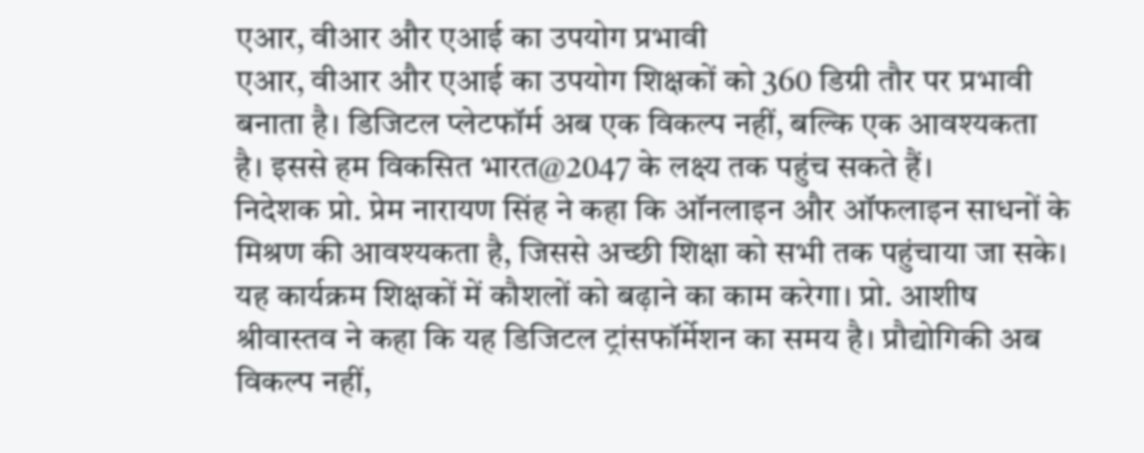एआर, वीआर और एआई का उपयोग प्रभावी
एआर, वीआर और एआई का उपयोग शिक्षकों को 360 डिग्री तौर पर प्रभावी बनाता है। डिजिटल प्लेटफॉर्म अब एक विकल्प नहीं, बल्कि एक आवश्यकता है। इससे हम विकसित भारत@2047 के लक्ष्य तक पहुंच सकते हैं।
निदेशक प्रो. प्रेम नारायण सिंह ने कहा कि ऑनलाइन और ऑफलाइन साधनों के मिश्रण की आवश्यकता है, जिससे अच्छी शिक्षा को सभी तक पहुंचाया जा सके। यह कार्यक्रम शिक्षकों में कौशलों को बढ़ाने का काम करेगा। प्रो. आशीष श्रीवास्तव ने कहा कि यह डिजिटल ट्रांसफॉर्मेशन का समय है। प्रौद्योगिकी अब विकल्प नहीं,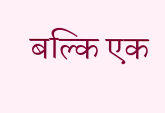बल्कि एक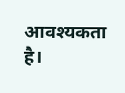आवश्यकता है।